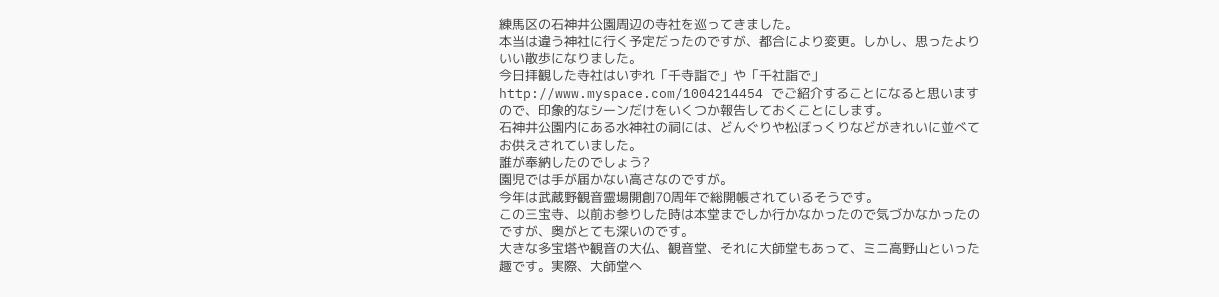練馬区の石神井公園周辺の寺社を巡ってきました。
本当は違う神社に行く予定だったのですが、都合により変更。しかし、思ったよりいい散歩になりました。
今日拝観した寺社はいずれ「千寺詣で」や「千社詣で」http://www.myspace.com/1004214454 でご紹介することになると思いますので、印象的なシーンだけをいくつか報告しておくことにします。
石神井公園内にある水神社の祠には、どんぐりや松ぼっくりなどがきれいに並べてお供えされていました。
誰が奉納したのでしょう?
園児では手が届かない高さなのですが。
今年は武蔵野観音霊場開創70周年で総開帳されているそうです。
この三宝寺、以前お参りした時は本堂までしか行かなかったので気づかなかったのですが、奥がとても深いのです。
大きな多宝塔や観音の大仏、観音堂、それに大師堂もあって、ミニ高野山といった趣です。実際、大師堂へ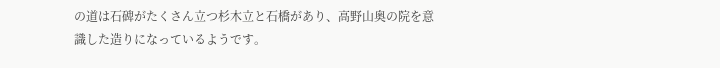の道は石碑がたくさん立つ杉木立と石橋があり、高野山奥の院を意識した造りになっているようです。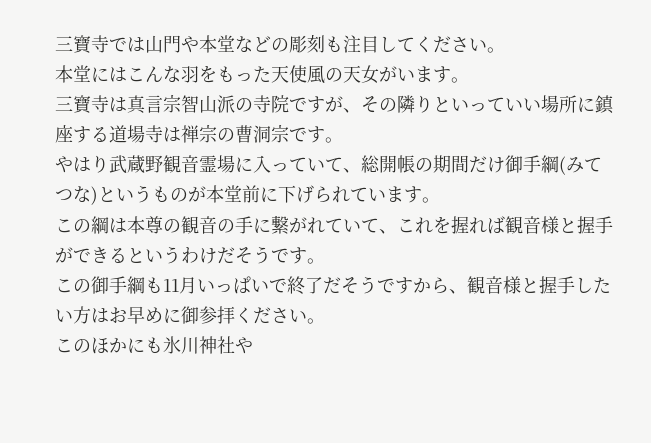三寶寺では山門や本堂などの彫刻も注目してください。
本堂にはこんな羽をもった天使風の天女がいます。
三寶寺は真言宗智山派の寺院ですが、その隣りといっていい場所に鎮座する道場寺は禅宗の曹洞宗です。
やはり武蔵野観音霊場に入っていて、総開帳の期間だけ御手綱(みてつな)というものが本堂前に下げられています。
この綱は本尊の観音の手に繋がれていて、これを握れば観音様と握手ができるというわけだそうです。
この御手綱も11月いっぱいで終了だそうですから、観音様と握手したい方はお早めに御参拝ください。
このほかにも氷川神社や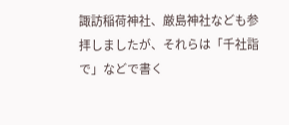諏訪稲荷神社、厳島神社なども参拝しましたが、それらは「千社詣で」などで書く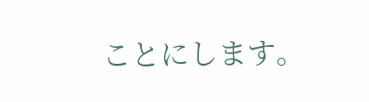ことにします。